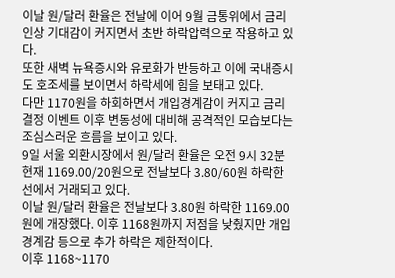이날 원/달러 환율은 전날에 이어 9월 금통위에서 금리인상 기대감이 커지면서 초반 하락압력으로 작용하고 있다.
또한 새벽 뉴욕증시와 유로화가 반등하고 이에 국내증시도 호조세를 보이면서 하락세에 힘을 보태고 있다.
다만 1170원을 하회하면서 개입경계감이 커지고 금리결정 이벤트 이후 변동성에 대비해 공격적인 모습보다는 조심스러운 흐름을 보이고 있다.
9일 서울 외환시장에서 원/달러 환율은 오전 9시 32분 현재 1169.00/20원으로 전날보다 3.80/60원 하락한 선에서 거래되고 있다.
이날 원/달러 환율은 전날보다 3.80원 하락한 1169.00원에 개장했다. 이후 1168원까지 저점을 낮췄지만 개입경계감 등으로 추가 하락은 제한적이다.
이후 1168~1170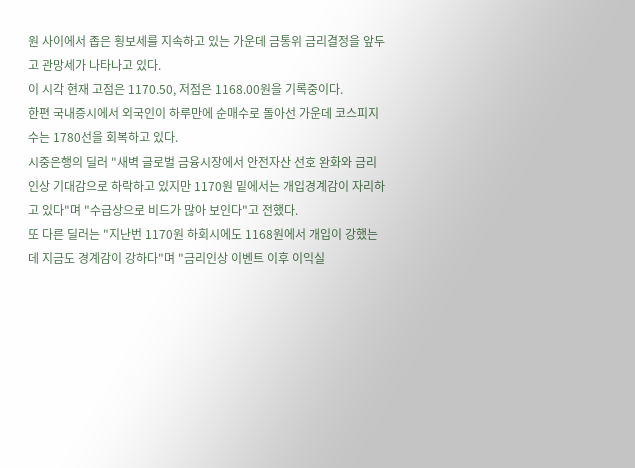원 사이에서 좁은 횡보세를 지속하고 있는 가운데 금통위 금리결정을 앞두고 관망세가 나타나고 있다.
이 시각 현재 고점은 1170.50, 저점은 1168.00원을 기록중이다.
한편 국내증시에서 외국인이 하루만에 순매수로 돌아선 가운데 코스피지수는 1780선을 회복하고 있다.
시중은행의 딜러 "새벽 글로벌 금융시장에서 안전자산 선호 완화와 금리인상 기대감으로 하락하고 있지만 1170원 밑에서는 개입경계감이 자리하고 있다"며 "수급상으로 비드가 많아 보인다"고 전했다.
또 다른 딜러는 "지난번 1170원 하회시에도 1168원에서 개입이 강했는데 지금도 경계감이 강하다"며 "금리인상 이벤트 이후 이익실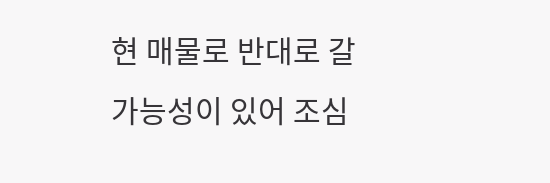현 매물로 반대로 갈 가능성이 있어 조심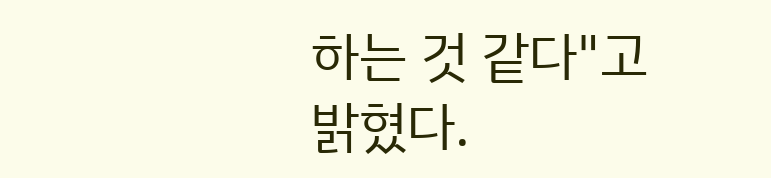하는 것 같다"고 밝혔다.